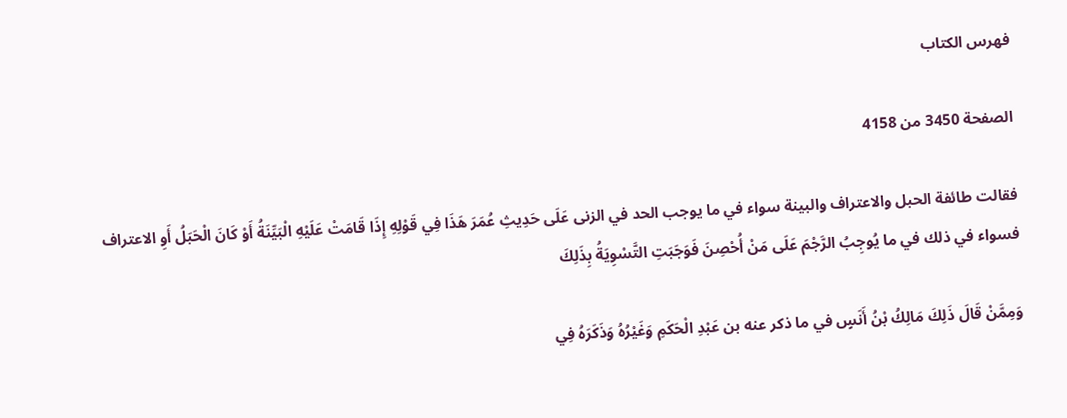فهرس الكتاب

الصفحة 3450 من 4158

فقالت طائفة الحبل والاعتراف والبينة سواء في ما يوجب الحد في الزنى عَلَى حَدِيثِ عُمَرَ هَذَا فِي قَوْلِهِ إِذَا قَامَتْ عَلَيْهِ الْبَيِّنَةُ أَوْ كَانَ الْحَبَلُ أَوِ الاعتراف فسواء في ذلك في ما يُوجِبُ الرَّجْمَ عَلَى مَنْ أُحْصِنَ فَوَجَبَتِ التَّسْوِيَةُ بِذَلِكَ

وَمِمَّنْ قَالَ ذَلِكَ مَالِكُ بْنُ أَنَسٍ في ما ذكر عنه بن عَبْدِ الْحَكَمِ وَغَيْرُهُ وَذَكَرَهُ فِي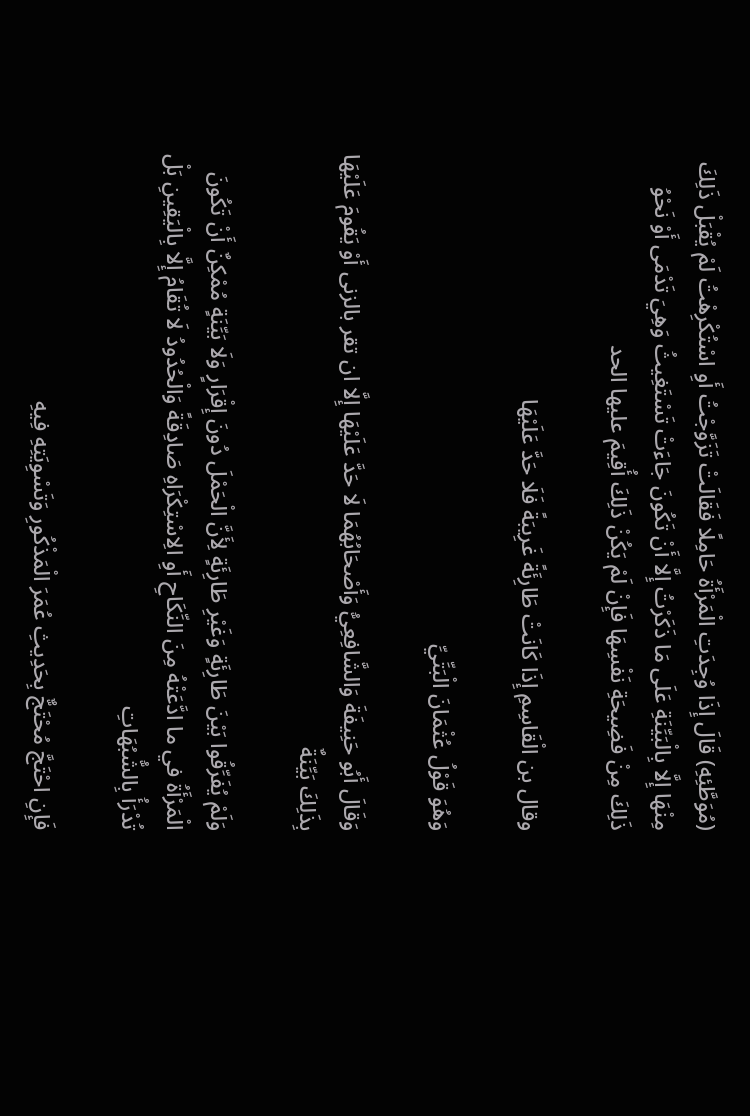(مُوَطَّئِهِ) قَالَ إِذَا وُجِدَتِ الْمَرْأَةُ حَامِلًا فَقَالَتْ تَزَوَّجْتُ أَوِ اسْتُكْرِهْتُ لَمْ يُقْبَلْ ذَلِكَ مِنْهَا إِلَّا بِالْبَيِّنَةِ عَلَى مَا ذَكَرْتُ إِلَّا أَنْ تَكُونَ جَاءَتْ تَسْتَغِيثُ وَهِيَ تَدْمَى أَوْ نَحْوُ ذَلِكَ مِنْ فَضِيحَةِ نَفْسِهَا فَإِنْ لَمْ يَكُنْ ذَلِكَ أُقِيمَ عليها الحد

وقال بن الْقَاسِمِ إِذَا كَانَتْ طَارِئَةً غَرِيبَةً فَلَا حَدَّ عَلَيْهَا

وَهُوَ قَوْلُ عُثْمَانَ الْبَتِّيِّ

وَقَالَ أَبُو حَنِيفَةَ وَالشَّافِعِيُّ وَأَصْحَابُهُمَا لَا حَدَّ عَلَيْهَا إِلَّا ان تقر بالزنى أَوْ يَقُومَ عَلَيْهَا بِذَلِكَ بَيِّنَةٌ

وَلَمْ يُفَرِّقُوا بَيْنَ طَارِئَةٍ وَغَيْرِ طَارِئَةٍ لِأَنَّ الْحَمْلَ دُونَ إِقْرَارٍ وَلَا بَيِّنَةٍ مُمْكِنٌ أَنْ تَكُونَ الْمَرْأَةُ في ما ادَّعَتْهُ مِنَ النِّكَاحِ أَوِ الِاسْتِكْرَاهِ صَادِقَةً وَالْحُدُودُ لَا تُقَامُ إِلَّا بِالْيَقِينِ بَلْ تُدْرَأُ بِالشُّبُهَاتِ

فَإِنِ احْتَجَّ مُحْتَجٌّ بِحَدِيثِ عُمَرَ الْمَذْكُورِ وَتَسْوِيَتِهِ فِيهِ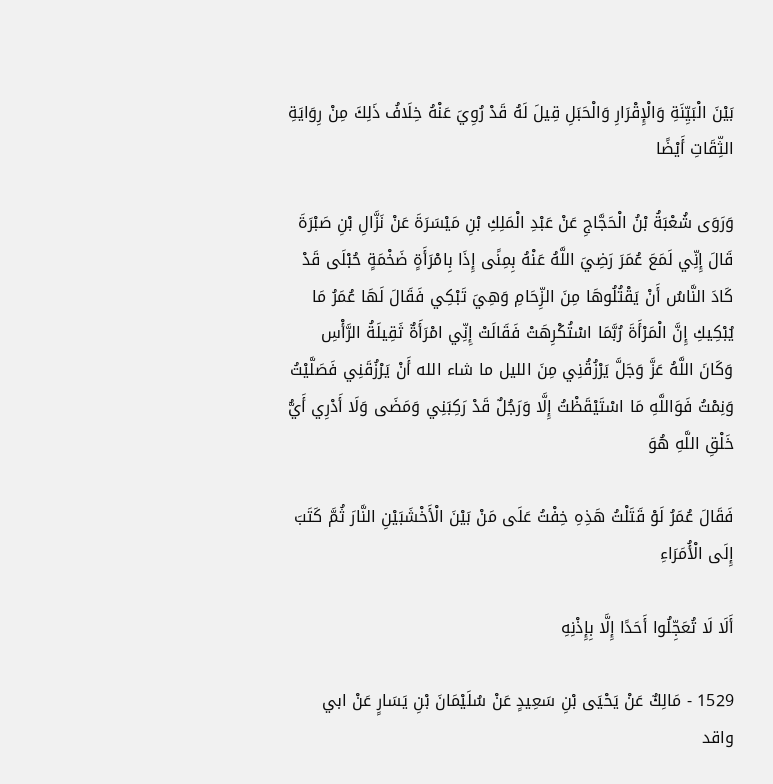بَيْنَ الْبَيِّنَةِ وَالْإِقْرَارِ وَالْحَبَلِ قِيلَ لَهُ قَدْ رُوِيَ عَنْهُ خِلَافُ ذَلِكَ مِنْ رِوَايَةِ الثِّقَاتِ أَيْضًا

وَرَوَى شُعْبَةُ بْنُ الْحَجَّاجِ عَنْ عَبْدِ الْمَلِكِ بْنِ مَيْسَرَةَ عَنْ نَزَّالِ بْنِ صَبْرَةَ قَالَ إِنِّي لَمَعَ عُمَرَ رَضِيَ اللَّهُ عَنْهُ بِمِنًى إِذَا بِامْرَأَةٍ ضَخْمَةٍ حُبْلَى قَدْ كَادَ النَّاسُ أَنْ يَقْتُلُوهَا مِنَ الزِّحَامِ وَهِيَ تَبْكِي فَقَالَ لَهَا عُمَرُ مَا يُبْكِيكِ إِنَّ الْمَرْأَةَ رُبَّمَا اسْتُكْرِهَتْ فَقَالَتْ إِنِّي امْرَأَةٌ ثَقِيلَةُ الرَّأْسِ وَكَانَ اللَّهُ عَزَّ وَجَلَّ يَرْزُقُنِي مِنَ الليل ما شاء الله أَنْ يَرْزُقَنِي فَصَلَّيْتُ وَنِمْتُ فَوَاللَّهِ مَا اسْتَيْقَظْتُ إِلَّا وَرَجُلٌ قَدْ رَكِبَنِي وَمَضَى وَلَا أَدْرِي أَيُّ خَلْقِ اللَّهِ هُوَ

فَقَالَ عُمَرُ لَوْ قَتَلْتُ هَذِهِ خِفْتُ عَلَى مَنْ بَيْنَ الْأَخْشَبَيْنِ النَّارَ ثُمَّ كَتَبَ إِلَى الْأُمَرَاءِ

أَلَا لَا تُعَجِّلُوا أَحَدًا إِلَّا بِإِذْنِهِ

1529 - مَالِكٌ عَنْ يَحْيَى بْنِ سَعِيدٍ عَنْ سُلَيْمَانَ بْنِ يَسَارٍ عَنْ ابي واقد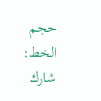حجم الخط:
شارك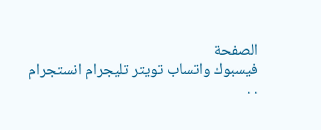الصفحة
فيسبوك واتساب تويتر تليجرام انستجرام
. .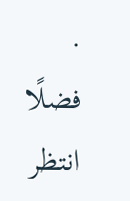.
فضلًا انتظر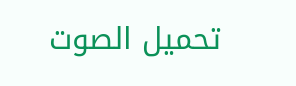تحميل الصوت